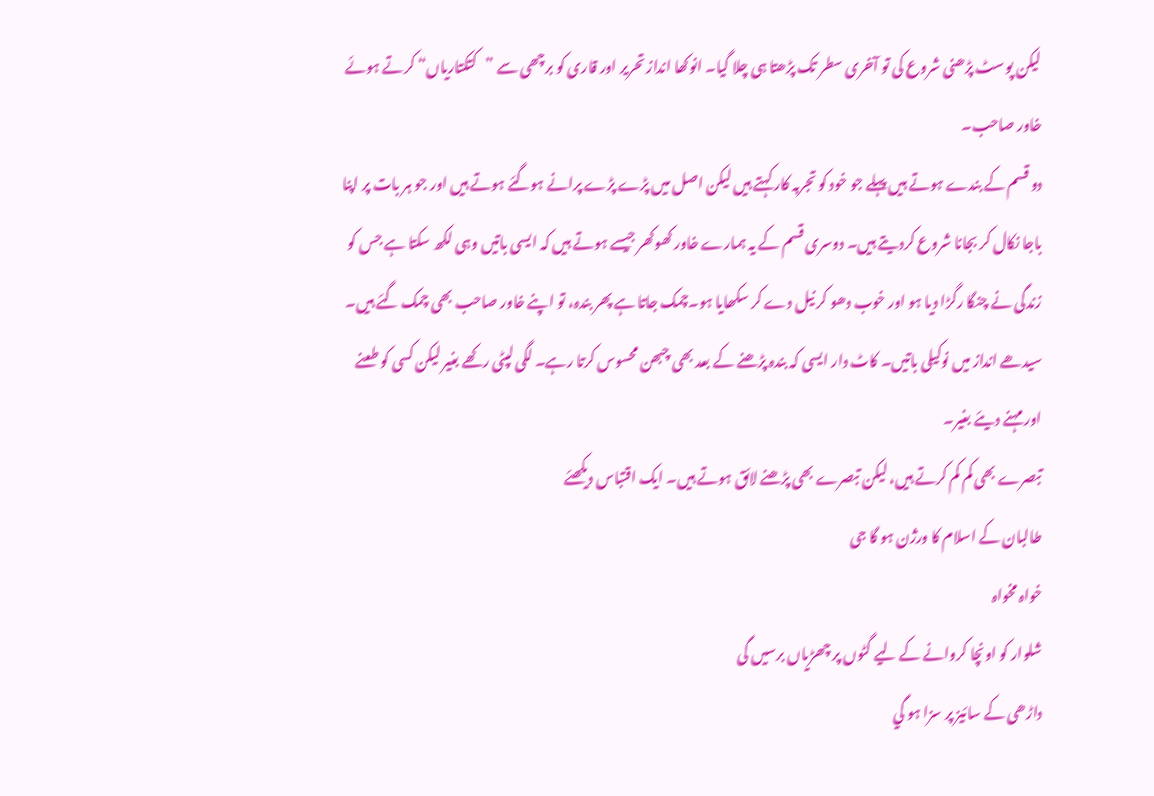لیکن پوسٹ پڑھنی شروع کی تو آخری سطر تک پڑھتا ہی چلا گیا۔ انوکھا انداز تحریر اور قاری کو برچھی سے ”کتکتاریاں“ کرتے ہوئے خاور صاحب۔
دو قسم کے بندے ہوتے ہیں پہلے جو خود کو تجربہ کار کہتے ہیں لیکن اصل میں پڑے پڑے پرانے ہوگئے ہوتے ہیں اور جو ہر بات پر اپنا باجا نکال کر بجانا شروع کردیتے ہیں۔ دوسری قسم کے یہ ہمارے خاور کھوکھر جیسے ہوتے ہیں کہ ایسی باتیں وہی لکھ سکتا ہے جس کو زندگی نے چنگا رگڑا دیا ہو اور خوب دھو کر نیل دے کر سکھایا ہو۔چمک جاتا ہے پھر بندہ، تو اپنے خاور صاحب بھی چمک گئے ہیں۔ سیدھے انداز میں نوکیلی باتیں۔ کاٹ دار ایسی کہ بندہ پڑھنے کے بعد بھی چبھن محسوس کرتا رہے۔ لگی لپٹی رکھے بغیر لیکن کسی کو طعنے اور مہنے دیئے بغیر۔
تبصرے بھی کم کم کرتے ہیں، لیکن تبصرے بھی پڑھنے لائق ہوتے ہیں۔ ایک اقتباس دیکھئے
طالبان کے اسلام کا ورژن ہو گا جی
خواہ مخواہ
شلوار کو اونچا کروانے کے لیے گٹوں پر چھڑیاں برسیں گی
داڑھی کے سائیز پر سزا ہو گي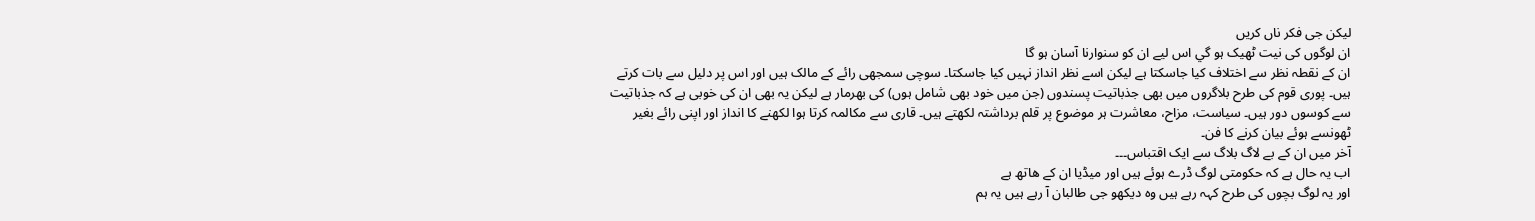لیکن جی فکر ناں کریں
ان لوگوں کی نیت ٹھیک ہو گي اس لیے ان کو سنوارنا آسان ہو گا
ان کے نقطہ نظر سے اختلاف کیا جاسکتا ہے لیکن اسے نظر انداز نہیں کیا جاسکتا۔ سوچی سمجھی رائے کے مالک ہیں اور اس پر دلیل سے بات کرتے ہیں۔ پوری قوم کی طرح بلاگروں میں بھی جذباتیت پسندوں (جن میں خود بھی شامل ہوں) کی بھرمار ہے لیکن یہ بھی ان کی خوبی ہے کہ جذباتیت سے کوسوں دور ہیں۔ سیاست، مزاح، معاشرت ہر موضوع پر قلم برداشتہ لکھتے ہیں۔ قاری سے مکالمہ کرتا ہوا لکھنے کا انداز اور اپنی رائے بغیر ٹھونسے ہوئے بیان کرنے کا فن۔
آخر میں ان کے بے لاگ بلاگ سے ایک اقتباس۔۔۔
اب یہ حال ہے کہ حکومتی لوگ ڈرے ہوئے ہیں اور میڈیا ان کے ھاتھ ہے
اور یہ لوگ بچوں کی طرح کہہ رہے ہیں وہ دیکھو جی طالبان آ رہے ہیں یہ ہم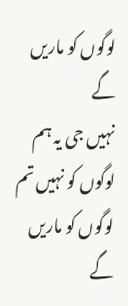لوگوں کو ماریں گے
نہیں جی یہ ہم لوگوں کو نہیں تم لوگوں کو ماریں گے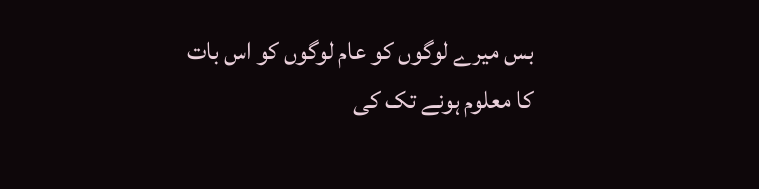بس میرے لوگوں کو عام لوگوں کو اس بات کا معلوم ہونے تک کی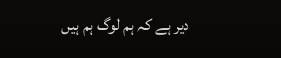دیر ہے کہ ہم لوگ ہم ہیں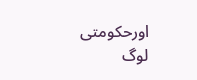اورحکومتی لوگ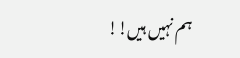ہم نہیں ہیں!!